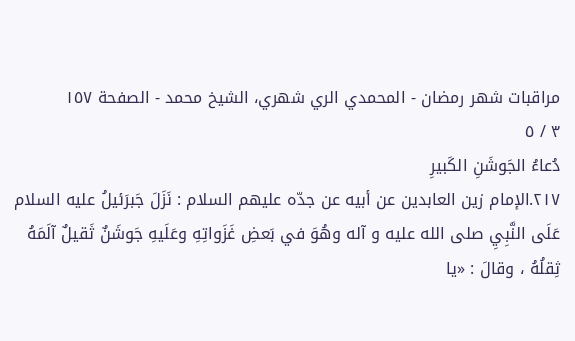مراقبات شهر رمضان - المحمدي الري شهري، الشيخ محمد - الصفحة ١٥٧
٣ / ٥
دُعاءُ الجَوشَنِ الكَبيرِ
٢١٧.الإمام زين العابدين عن أبيه عن جدّه عليهم السلام : نَزَلَ جَبرَئيلُ عليه السلام عَلَى النَّبِيِ صلى الله عليه و آله وهُوَ في بَعضِ غَزَواتِهِ وعَلَيهِ جَوشَنٌ ثَقيلٌ آلَمَهُ ثِقلُهُ ، وقالَ : «يا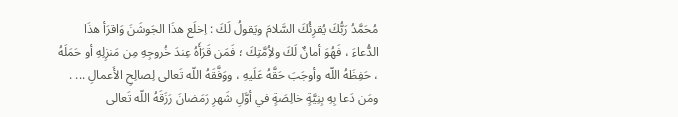مُحَمَّدُ رَبُّكَ يُقرِئُكَ السَّلامَ ويَقولُ لَكَ : اِخلَع هذَا الجَوشَنَ وَاقرَأ هذَا الدُّعاءَ ، فَهُوَ أمانٌ لَكَ ولاُِمَّتِكَ ؛ فَمَن قَرَأَهُ عِندَ خُروجِهِ مِن مَنزِلِهِ أو حَمَلَهُ ، حَفِظَهُ اللّه وأوجَبَ حَقَّهُ عَلَيهِ ، ووَفَّقَهُ اللّه تَعالى لِصالِحِ الأَعمالِ ... . ومَن دَعا بِهِ بِنِيَّةٍ خالِصَةٍ في أوَّلِ شَهرِ رَمَضانَ رَزَقَهُ اللّه تَعالى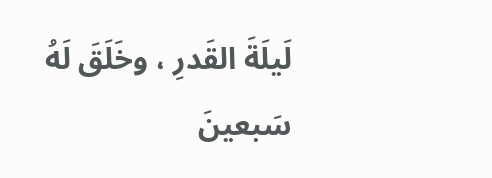لَيلَةَ القَدرِ ، وخَلَقَ لَهُ سَبعينَ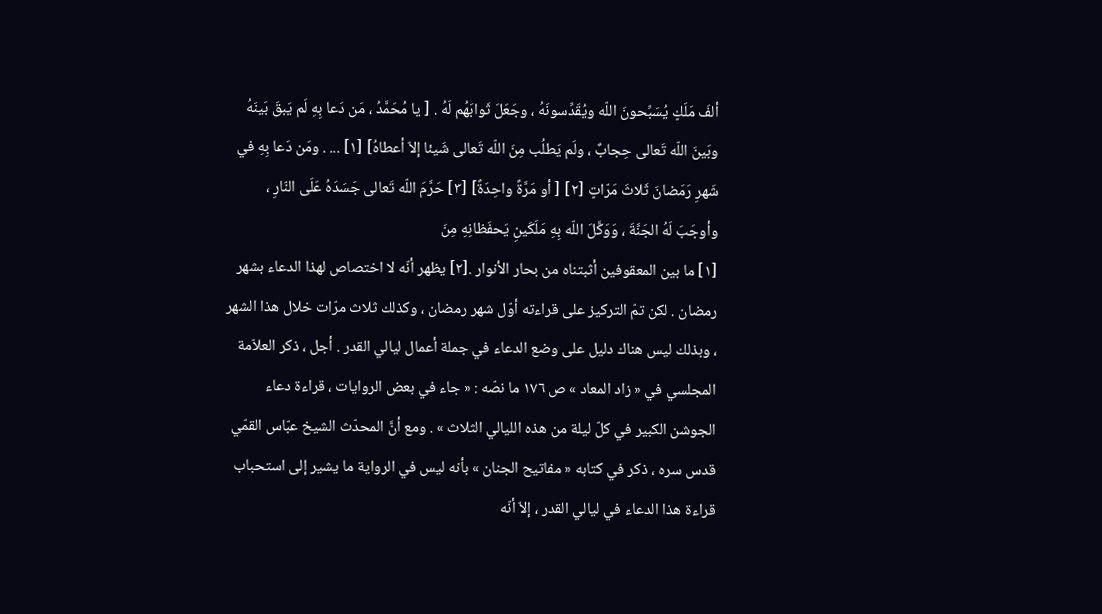ألفَ مَلَكٍ يُسَبِّحونَ اللّه ويُقَدِّسونَهُ ، وجَعَلَ ثَوابَهُم لَهُ . [ يا مُحَمَّدُ ، مَن دَعا بِهِ لَم يَبقَ بَينَهُ وبَينَ اللّه تَعالى حِجابٌ ، ولَم يَطلُب مِنَ اللّه تَعالى شَيئا إلاّ أعطاهُ] [١] ... . ومَن دَعا بِهِ في شَهرِ رَمَضانَ ثَلاثَ مَرّاتٍ [٢] [ أو مَرَّةً واحِدَةً] [٣] حَرَّمَ اللّه تَعالى جَسَدَهُ عَلَى النّارِ ، وأوجَبَ لَهُ الجَنَّةَ ، وَوَكَّلَ اللّه بِهِ مَلَكَينِ يَحفَظانِهِ مِنَ
[١] ما بين المعقوفين أثبتناه من بحار الأنوار .[٢] يظهر أنّه لا اختصاص لهذا الدعاء بشهر رمضان . لكن تمّ التركيز على قراءته أوّل شهر رمضان ، وكذلك ثلاث مرّات خلال هذا الشهر ، وبذلك ليس هناك دليل على وضع الدعاء في جملة أعمال ليالي القدر . أجل ، ذكر العلاّمة المجلسي في « زاد المعاد » ص ١٧٦ ما نصّه : « جاء في بعض الروايات ، قراءة دعاء الجوشن الكبير في كلّ ليلة من هذه الليالي الثلاث » . ومع أنَّ المحدّث الشيخ عبّاس القمّي قدس سره ، ذكر في كتابه « مفاتيح الجنان » بأنه ليس في الرواية ما يشير إلى استحباب قراءة هذا الدعاء في ليالي القدر ، إلاّ أنّه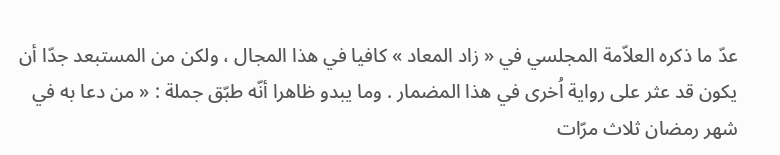عدّ ما ذكره العلاّمة المجلسي في « زاد المعاد » كافيا في هذا المجال ، ولكن من المستبعد جدّا أن يكون قد عثر على رواية اُخرى في هذا المضمار . وما يبدو ظاهرا أنّه طبّق جملة : « من دعا به في شهر رمضان ثلاث مرّات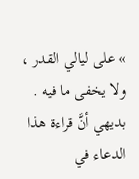» على ليالي القدر ، ولا يخفى ما فيه . بديهي أنَّ قراءة هذا الدعاء في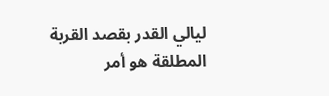ليالي القدر بقصد القربة المطلقة هو أمر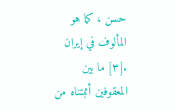حسن ، كما هو المألوف في إيران .[٣] ما بين المعقوفين أثبتناه من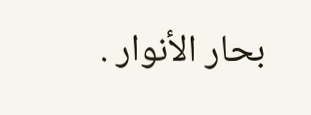بحار الأنوار .